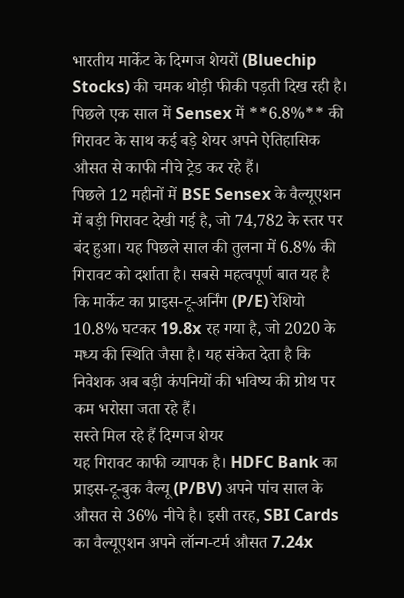भारतीय मार्केट के दिग्गज शेयरों (Bluechip Stocks) की चमक थोड़ी फीकी पड़ती दिख रही है। पिछले एक साल में Sensex में **6.8%** की गिरावट के साथ कई बड़े शेयर अपने ऐतिहासिक औसत से काफी नीचे ट्रेड कर रहे हैं।
पिछले 12 महीनों में BSE Sensex के वैल्यूएशन में बड़ी गिरावट देखी गई है, जो 74,782 के स्तर पर बंद हुआ। यह पिछले साल की तुलना में 6.8% की गिरावट को दर्शाता है। सबसे महत्वपूर्ण बात यह है कि मार्केट का प्राइस-टू-अर्निंग (P/E) रेशियो 10.8% घटकर 19.8x रह गया है, जो 2020 के मध्य की स्थिति जैसा है। यह संकेत देता है कि निवेशक अब बड़ी कंपनियों की भविष्य की ग्रोथ पर कम भरोसा जता रहे हैं।
सस्ते मिल रहे हैं दिग्गज शेयर
यह गिरावट काफी व्यापक है। HDFC Bank का प्राइस-टू-बुक वैल्यू (P/BV) अपने पांच साल के औसत से 36% नीचे है। इसी तरह, SBI Cards का वैल्यूएशन अपने लॉन्ग-टर्म औसत 7.24x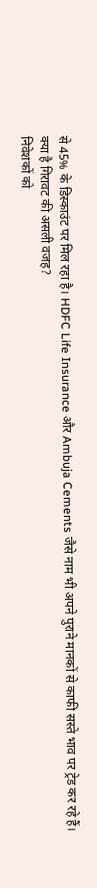से 45% के डिस्काउंट पर मिल रहा है। HDFC Life Insurance और Ambuja Cements जैसे नाम भी अपने पुराने मानकों से काफी सस्ते भाव पर ट्रेड कर रहे हैं।
क्या है गिरावट की असली वजह?
निवेशकों को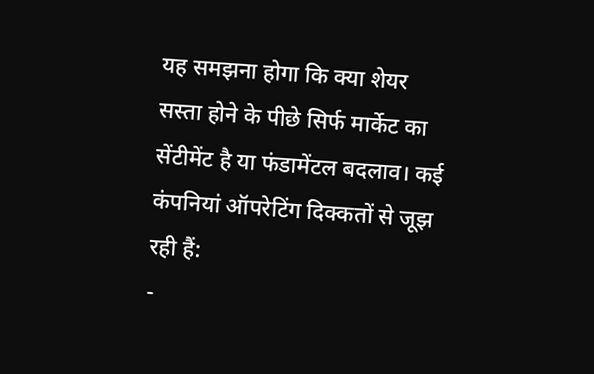यह समझना होगा कि क्या शेयर सस्ता होने के पीछे सिर्फ मार्केट का सेंटीमेंट है या फंडामेंटल बदलाव। कई कंपनियां ऑपरेटिंग दिक्कतों से जूझ रही हैं:
-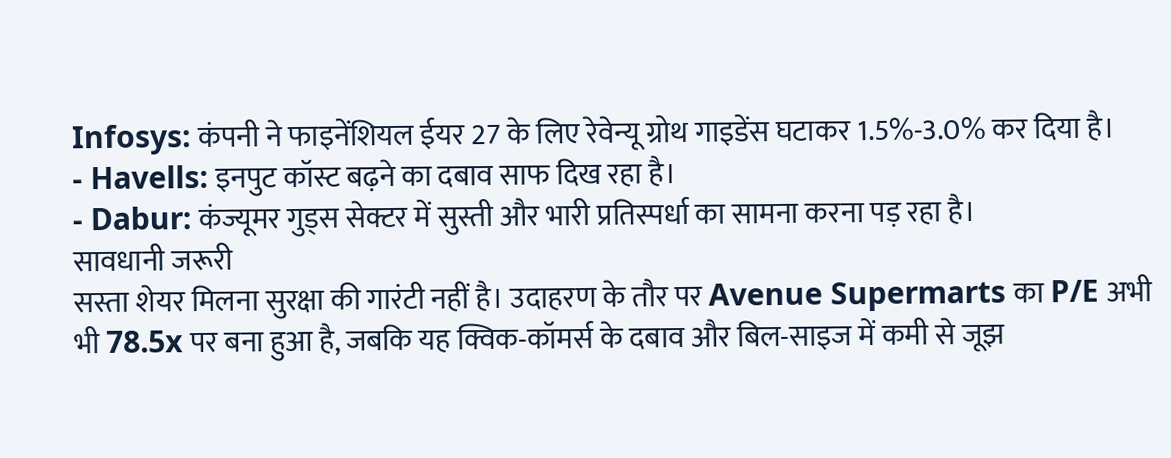Infosys: कंपनी ने फाइनेंशियल ईयर 27 के लिए रेवेन्यू ग्रोथ गाइडेंस घटाकर 1.5%-3.0% कर दिया है।
- Havells: इनपुट कॉस्ट बढ़ने का दबाव साफ दिख रहा है।
- Dabur: कंज्यूमर गुड्स सेक्टर में सुस्ती और भारी प्रतिस्पर्धा का सामना करना पड़ रहा है।
सावधानी जरूरी
सस्ता शेयर मिलना सुरक्षा की गारंटी नहीं है। उदाहरण के तौर पर Avenue Supermarts का P/E अभी भी 78.5x पर बना हुआ है, जबकि यह क्विक-कॉमर्स के दबाव और बिल-साइज में कमी से जूझ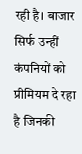रही है। बाजार सिर्फ उन्हीं कंपनियों को प्रीमियम दे रहा है जिनकी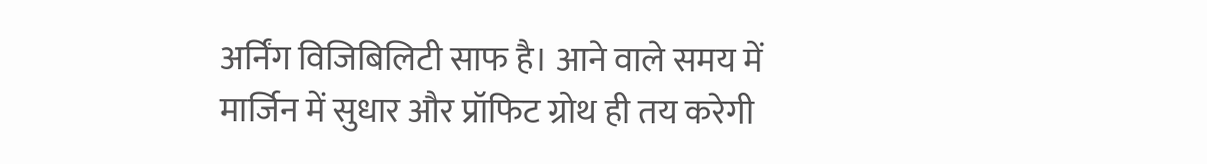अर्निंग विजिबिलिटी साफ है। आने वाले समय में मार्जिन में सुधार और प्रॉफिट ग्रोथ ही तय करेगी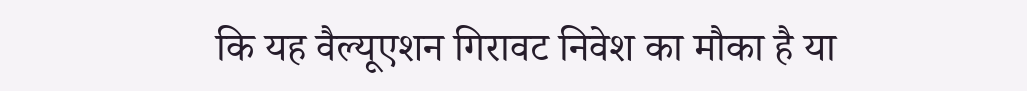कि यह वैल्यूएशन गिरावट निवेश का मौका है या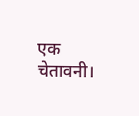एक चेतावनी।